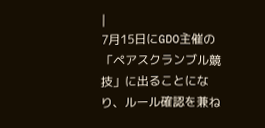|
7月15日にGDO主催の「ペアスクランブル競技」に出ることになり、ルール確認を兼ね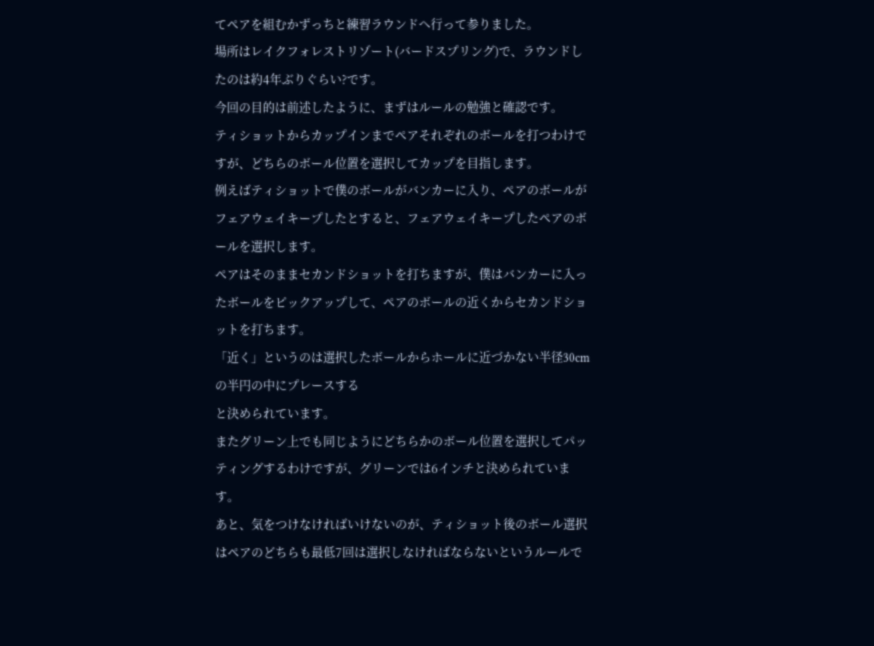てペアを組むかずっちと練習ラウンドへ行って参りました。
場所はレイクフォレストリゾート(バードスプリング)で、ラウンドしたのは約4年ぶりぐらい?です。
今回の目的は前述したように、まずはルールの勉強と確認です。
ティショットからカップインまでペアそれぞれのボールを打つわけですが、どちらのボール位置を選択してカップを目指します。
例えばティショットで僕のボールがバンカーに入り、ペアのボールがフェアウェイキープしたとすると、フェアウェイキープしたペアのボールを選択します。
ペアはそのままセカンドショットを打ちますが、僕はバンカーに入ったボールをピックアップして、ペアのボールの近くからセカンドショットを打ちます。
「近く」というのは選択したボールからホールに近づかない半径30cmの半円の中にプレースする
と決められています。
またグリーン上でも同じようにどちらかのボール位置を選択してパッティングするわけですが、グリーンでは6インチと決められています。
あと、気をつけなければいけないのが、ティショット後のボール選択はペアのどちらも最低7回は選択しなければならないというルールで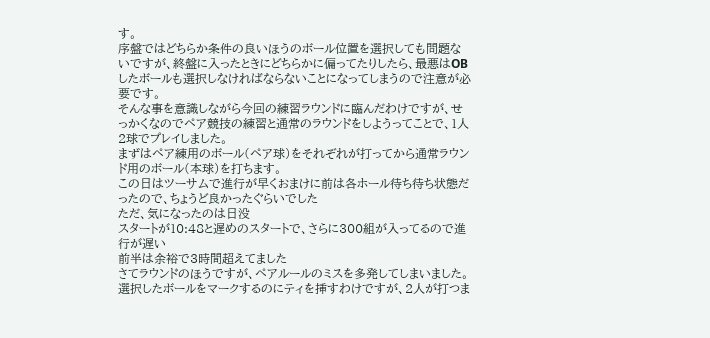す。
序盤ではどちらか条件の良いほうのボール位置を選択しても問題ないですが、終盤に入ったときにどちらかに偏ってたりしたら、最悪はOBしたボールも選択しなければならないことになってしまうので注意が必要です。
そんな事を意識しながら今回の練習ラウンドに臨んだわけですが、せっかくなのでペア競技の練習と通常のラウンドをしようってことで、1人2球でプレイしました。
まずはペア練用のボール(ペア球)をそれぞれが打ってから通常ラウンド用のボール(本球)を打ちます。
この日はツーサムで進行が早くおまけに前は各ホール待ち待ち状態だったので、ちょうど良かったぐらいでした
ただ、気になったのは日没
スタートが10:48と遅めのスタートで、さらに300組が入ってるので進行が遅い
前半は余裕で3時間超えてました
さてラウンドのほうですが、ペアルールのミスを多発してしまいました。
選択したボールをマークするのにティを挿すわけですが、2人が打つま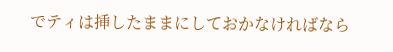でティは挿したままにしておかなければなら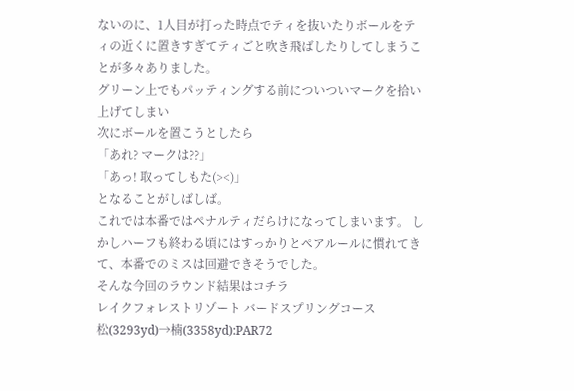ないのに、1人目が打った時点でティを抜いたりボールをティの近くに置きすぎてティごと吹き飛ばしたりしてしまうことが多々ありました。
グリーン上でもパッティングする前についついマークを拾い上げてしまい
次にボールを置こうとしたら
「あれ? マークは??」
「あっ! 取ってしもた(><)」
となることがしばしば。
これでは本番ではペナルティだらけになってしまいます。 しかしハーフも終わる頃にはすっかりとペアルールに慣れてきて、本番でのミスは回避できそうでした。
そんな今回のラウンド結果はコチラ
レイクフォレストリゾート バードスプリングコース
松(3293yd)→楠(3358yd):PAR72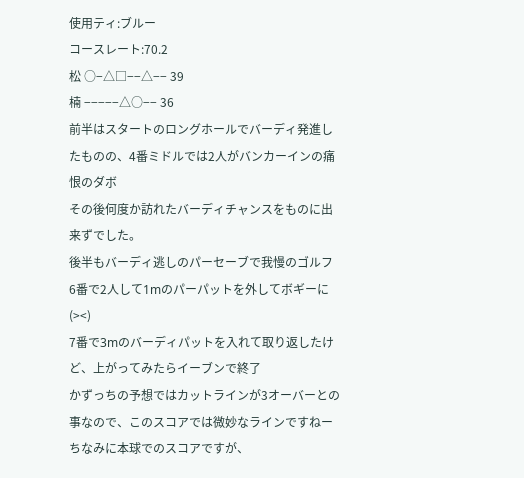使用ティ:ブルー
コースレート:70.2
松 ○−△□−−△−− 39
楠 −−−−−△○−− 36
前半はスタートのロングホールでバーディ発進したものの、4番ミドルでは2人がバンカーインの痛恨のダボ
その後何度か訪れたバーディチャンスをものに出来ずでした。
後半もバーディ逃しのパーセーブで我慢のゴルフ
6番で2人して1mのパーパットを外してボギーに(><)
7番で3mのバーディパットを入れて取り返したけど、上がってみたらイーブンで終了
かずっちの予想ではカットラインが3オーバーとの事なので、このスコアでは微妙なラインですねー
ちなみに本球でのスコアですが、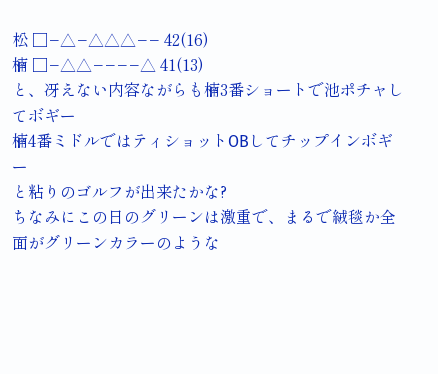松 □−△−△△△−− 42(16)
楠 □−△△−−−−△ 41(13)
と、冴えない内容ながらも楠3番ショートで池ポチャしてボギー
楠4番ミドルではティショットOBしてチップインボギー
と粘りのゴルフが出来たかな?
ちなみにこの日のグリーンは激重で、まるで絨毯か全面がグリーンカラーのような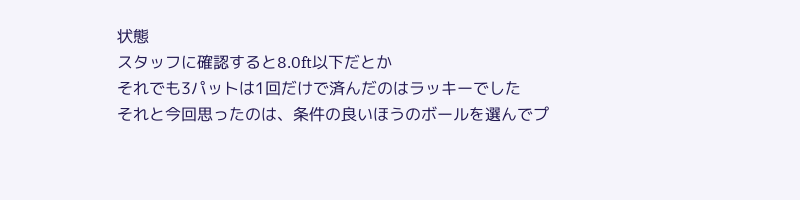状態
スタッフに確認すると8.0ft以下だとか
それでも3パットは1回だけで済んだのはラッキーでした
それと今回思ったのは、条件の良いほうのボールを選んでプ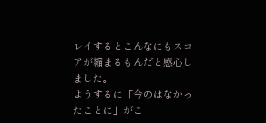レイするとこんなにもスコアが縮まるもんだと感心しました。
ようするに「今のはなかったことに」がこ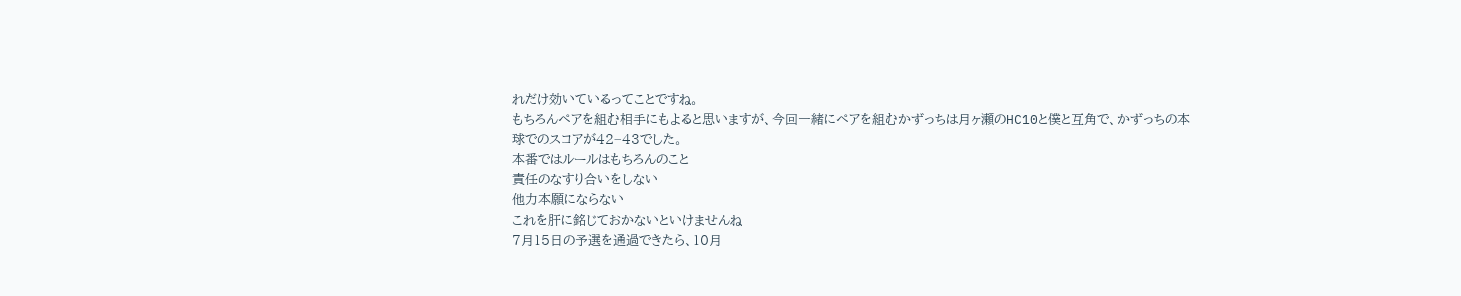れだけ効いているってことですね。
もちろんペアを組む相手にもよると思いますが、今回一緒にペアを組むかずっちは月ヶ瀬のHC10と僕と互角で、かずっちの本球でのスコアが42−43でした。
本番ではルールはもちろんのこと
責任のなすり合いをしない
他力本願にならない
これを肝に銘じておかないといけませんね
7月15日の予選を通過できたら、10月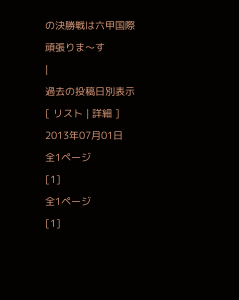の決勝戦は六甲国際
頑張りま〜す
|
過去の投稿日別表示
[ リスト | 詳細 ]
2013年07月01日
全1ページ
[1]
全1ページ
[1]